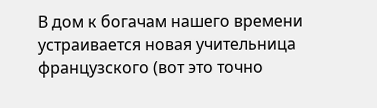В дом к богачам нашего времени устраивается новая учительница французского (вот это точно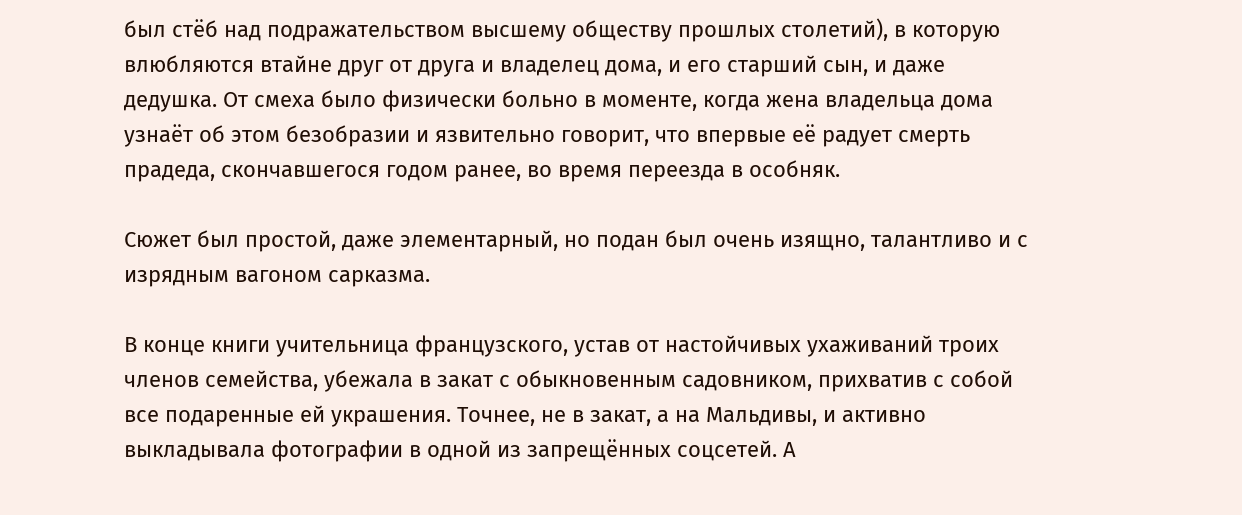был стёб над подражательством высшему обществу прошлых столетий), в которую влюбляются втайне друг от друга и владелец дома, и его старший сын, и даже дедушка. От смеха было физически больно в моменте, когда жена владельца дома узнаёт об этом безобразии и язвительно говорит, что впервые её радует смерть прадеда, скончавшегося годом ранее, во время переезда в особняк.

Сюжет был простой, даже элементарный, но подан был очень изящно, талантливо и с изрядным вагоном сарказма.

В конце книги учительница французского, устав от настойчивых ухаживаний троих членов семейства, убежала в закат с обыкновенным садовником, прихватив с собой все подаренные ей украшения. Точнее, не в закат, а на Мальдивы, и активно выкладывала фотографии в одной из запрещённых соцсетей. А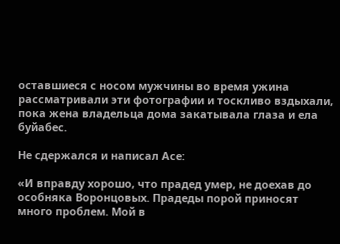оставшиеся с носом мужчины во время ужина рассматривали эти фотографии и тоскливо вздыхали, пока жена владельца дома закатывала глаза и ела буйабес.

Не сдержался и написал Асе:

«И вправду хорошо, что прадед умер, не доехав до особняка Воронцовых. Прадеды порой приносят много проблем. Мой в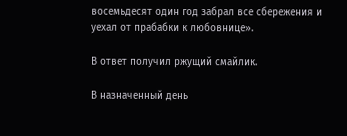восемьдесят один год забрал все сбережения и уехал от прабабки к любовнице».

В ответ получил ржущий смайлик.

В назначенный день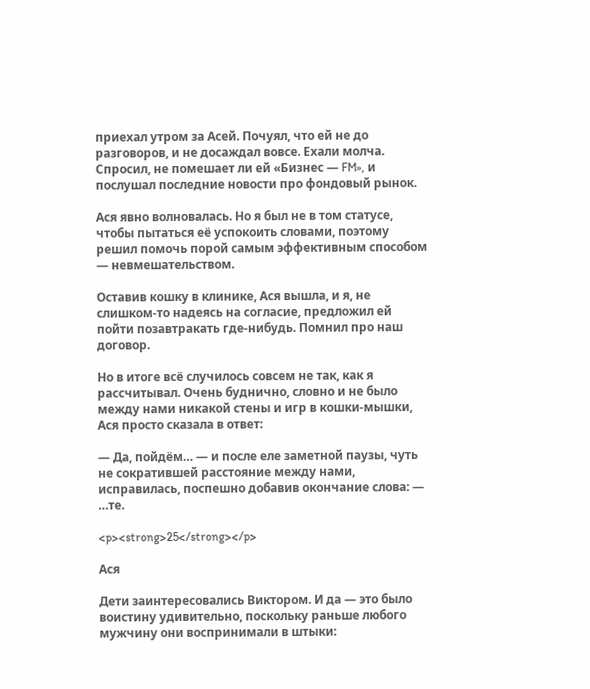приехал утром за Асей. Почуял, что ей не до разговоров, и не досаждал вовсе. Ехали молча. Спросил, не помешает ли ей «Бизнес — FM», и послушал последние новости про фондовый рынок.

Ася явно волновалась. Но я был не в том статусе, чтобы пытаться её успокоить словами, поэтому решил помочь порой самым эффективным способом — невмешательством.

Оставив кошку в клинике, Ася вышла, и я, не слишком-то надеясь на согласие, предложил ей пойти позавтракать где-нибудь. Помнил про наш договор.

Но в итоге всё случилось совсем не так, как я рассчитывал. Очень буднично, словно и не было между нами никакой стены и игр в кошки-мышки, Ася просто сказала в ответ:

— Да, пойдём… — и после еле заметной паузы, чуть не сократившей расстояние между нами, исправилась, поспешно добавив окончание слова: — …те.

<p><strong>25</strong></p>

Ася

Дети заинтересовались Виктором. И да — это было воистину удивительно, поскольку раньше любого мужчину они воспринимали в штыки: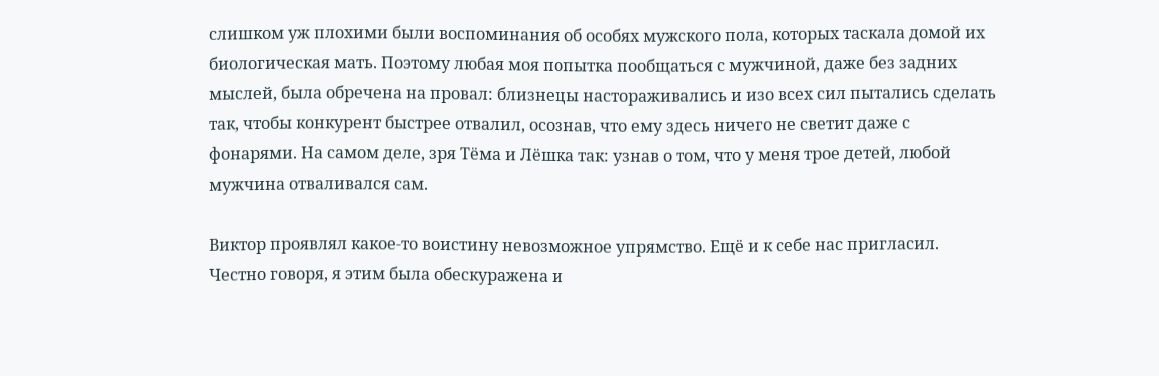слишком уж плохими были воспоминания об особях мужского пола, которых таскала домой их биологическая мать. Поэтому любая моя попытка пообщаться с мужчиной, даже без задних мыслей, была обречена на провал: близнецы настораживались и изо всех сил пытались сделать так, чтобы конкурент быстрее отвалил, осознав, что ему здесь ничего не светит даже с фонарями. На самом деле, зря Тёма и Лёшка так: узнав о том, что у меня трое детей, любой мужчина отваливался сам.

Виктор проявлял какое-то воистину невозможное упрямство. Ещё и к себе нас пригласил. Честно говоря, я этим была обескуражена и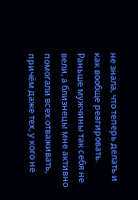не знала, что теперь делать и как вообще реагировать. Раньше мужчины так себя не вели, а близнецы мне активно помогали всех отваживать, причём даже тех, у кого не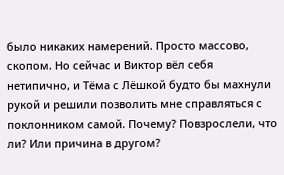было никаких намерений. Просто массово, скопом. Но сейчас и Виктор вёл себя нетипично, и Тёма с Лёшкой будто бы махнули рукой и решили позволить мне справляться с поклонником самой. Почему? Повзрослели, что ли? Или причина в другом?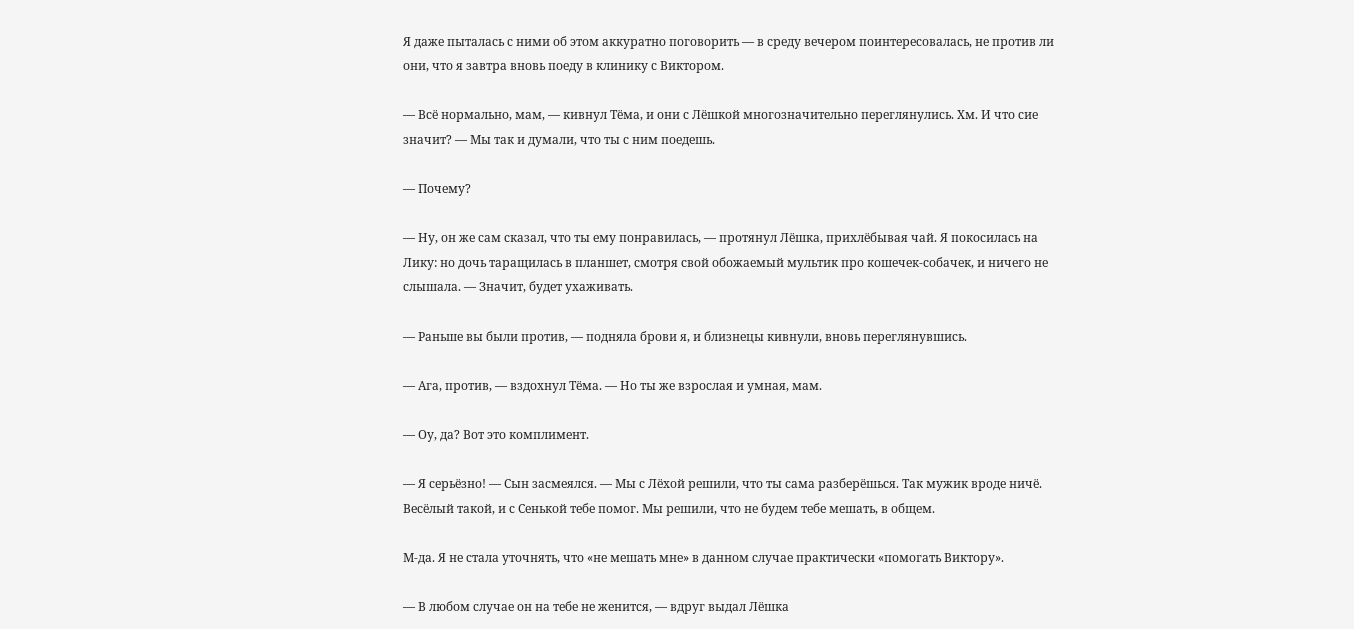Я даже пыталась с ними об этом аккуратно поговорить — в среду вечером поинтересовалась, не против ли они, что я завтра вновь поеду в клинику с Виктором.

— Всё нормально, мам, — кивнул Тёма, и они с Лёшкой многозначительно переглянулись. Хм. И что сие значит? — Мы так и думали, что ты с ним поедешь.

— Почему?

— Ну, он же сам сказал, что ты ему понравилась, — протянул Лёшка, прихлёбывая чай. Я покосилась на Лику: но дочь таращилась в планшет, смотря свой обожаемый мультик про кошечек-собачек, и ничего не слышала. — Значит, будет ухаживать.

— Раньше вы были против, — подняла брови я, и близнецы кивнули, вновь переглянувшись.

— Ага, против, — вздохнул Тёма. — Но ты же взрослая и умная, мам.

— Оу, да? Вот это комплимент.

— Я серьёзно! — Сын засмеялся. — Мы с Лёхой решили, что ты сама разберёшься. Так мужик вроде ничё. Весёлый такой, и с Сенькой тебе помог. Мы решили, что не будем тебе мешать, в общем.

М-да. Я не стала уточнять, что «не мешать мне» в данном случае практически «помогать Виктору».

— В любом случае он на тебе не женится, — вдруг выдал Лёшка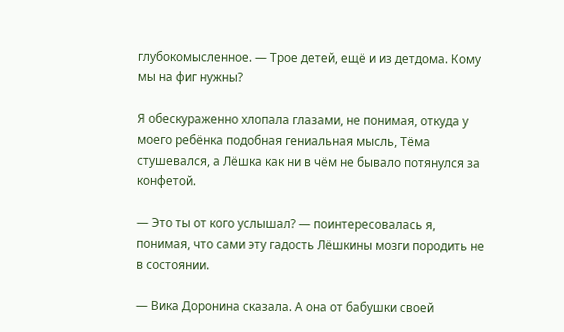глубокомысленное. — Трое детей, ещё и из детдома. Кому мы на фиг нужны?

Я обескураженно хлопала глазами, не понимая, откуда у моего ребёнка подобная гениальная мысль, Тёма стушевался, а Лёшка как ни в чём не бывало потянулся за конфетой.

— Это ты от кого услышал? — поинтересовалась я, понимая, что сами эту гадость Лёшкины мозги породить не в состоянии.

— Вика Доронина сказала. А она от бабушки своей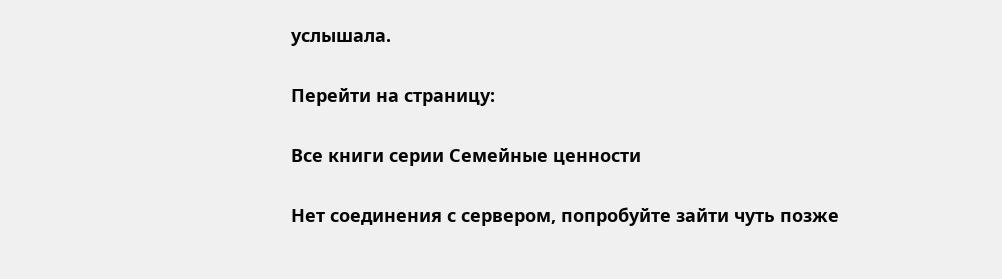услышала.

Перейти на страницу:

Все книги серии Семейные ценности

Нет соединения с сервером, попробуйте зайти чуть позже